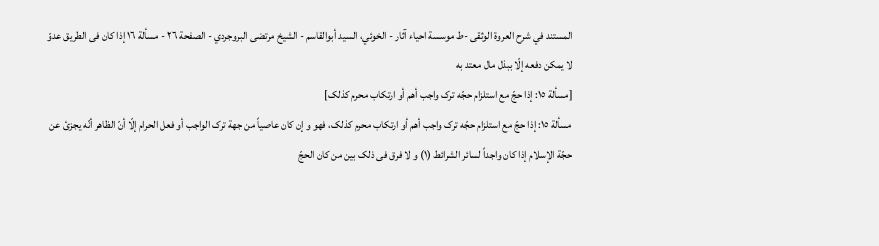المستند في شرح العروة الوثقى -ط موسسة احياء آثار - الخوئي، السيد أبوالقاسم - الشيخ مرتضى البروجردي - الصفحة ٢٦ - مسألة ١٦ إذا کان فی الطریق عدوّ لا یمکن دفعه إلّا ببذل مال معتد به
[مسألة ١٥: إذا حجّ مع استلزام حجّه ترک واجب أهم أو ارتکاب محرم کذلک]
مسألة ١٥: إذا حجّ مع استلزام حجّه ترک واجب أهم أو ارتکاب محرم کذلک، فهو و إن کان عاصیاً من جهة ترک الواجب أو فعل الحرام إلّا أنّ الظاهر أنّه یجزئ عن حجّة الإسلام إذا کان واجداً لسائر الشرائط (١) و لا فرق فی ذلک بین من کان الحجّ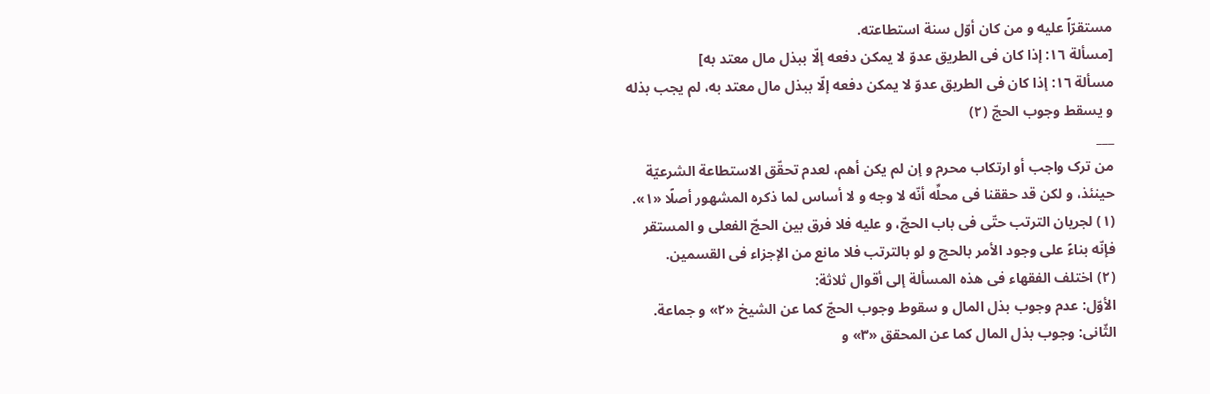مستقرّاً علیه و من کان أوّل سنة استطاعته.
[مسألة ١٦: إذا کان فی الطریق عدوّ لا یمکن دفعه إلّا ببذل مال معتد به]
مسألة ١٦: إذا کان فی الطریق عدوّ لا یمکن دفعه إلّا ببذل مال معتد به، لم یجب بذله و یسقط وجوب الحجّ (٢)
___
من ترک واجب أو ارتکاب محرم و إن لم یکن أهم، لعدم تحقّق الاستطاعة الشرعیّة حینئذ، و لکن قد حققنا فی محلِّه أنّه لا وجه و لا أساس لما ذکره المشهور أصلًا «١».
(١) لجریان الترتب حتّی فی باب الحجّ، و علیه فلا فرق بین الحجّ الفعلی و المستقر فإنّه بناءً علی وجود الأمر بالحج و لو بالترتب فلا مانع من الإجزاء فی القسمین.
(٢) اختلف الفقهاء فی هذه المسألة إلی أقوال ثلاثة:
الأوّل: عدم وجوب بذل المال و سقوط وجوب الحجّ کما عن الشیخ «٢» و جماعة.
الثّانی: وجوب بذل المال کما عن المحقق «٣» و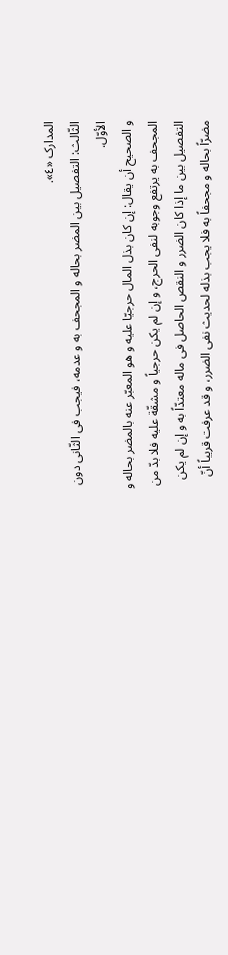المدارک «٤».
الثّالث: التفصیل بین المضر بحاله و المجحف به و عدمه، فیجب فی الثّانی دون الأوّل.
و الصحیح أن یقال: إن کان بذل المال حرجیّا علیه و هو المعبّر عنه بالمضر بحاله و المجحف به یرتفع وجوبه لنفی الحرج، و إن لم یکن حرجیاً و مشقّة علیه فلا بدّ من التفصیل بین ما إذا کان الضرر و النقص الحاصل فی ماله معتدّاً به و إن لم یکن مضرّاً بحاله و مجحفاً به فلا یجب بذله لحدیث نفی الضرر، و قد عرفت قریباً أنّ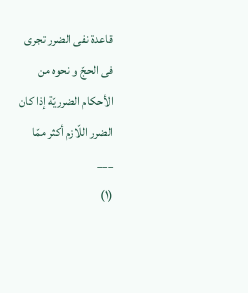قاعدة نفی الضرر تجری فی الحجّ و نحوه من الأحکام الضرریّة إذا کان الضرر اللّازم أکثر ممّا
___
(١)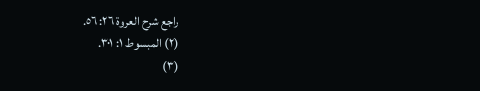راجع شرح العروة ٢٦: ٥٦.
(٢) المبسوط ١: ٣٠١.
(٣)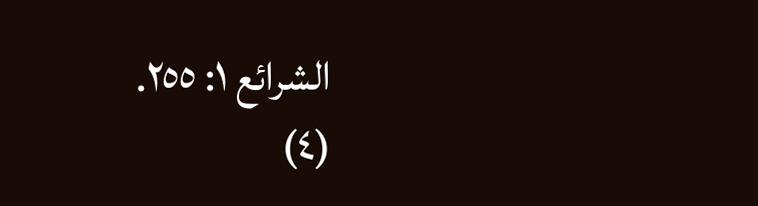الشرائع ١: ٢٥٥.
(٤)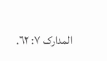المدارک ٧: ٦٢.